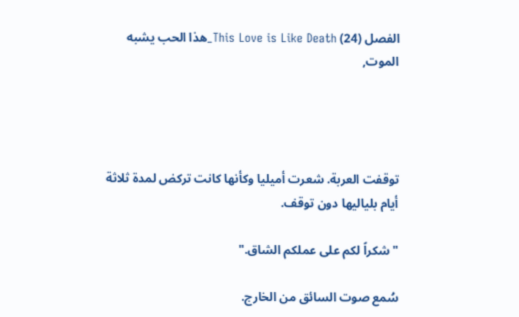الفصل (24) This Love is Like Death_هذا الحب يشبه الموت,




توقفت العربة. شعرت أميليا وكأنها كانت تركض لمدة ثلاثة أيام بلياليها دون توقف.

"شكراً لكم على عملكم الشاق."

سُمع صوت السائق من الخارج.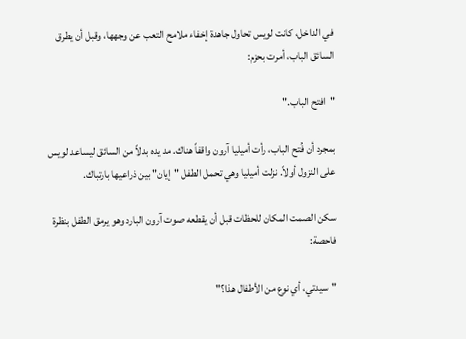في الداخل، كانت لويس تحاول جاهدة إخفاء ملامح التعب عن وجهها، وقبل أن يطرق السائق الباب، أمرت بحزم:

"افتح الباب."

بمجرد أن فُتح الباب، رأت أميليا آرون واقفاً هناك. مد يده بدلاً من السائق ليساعد لويس على النزول أولاً. نزلت أميليا وهي تحمل الطفل "إيان" بين ذراعيها بارتباك.

سكن الصمت المكان للحظات قبل أن يقطعه صوت آرون البارد وهو يرمق الطفل بنظرة فاحصة:

"سيدتي، أي نوع من الأطفال هذا؟"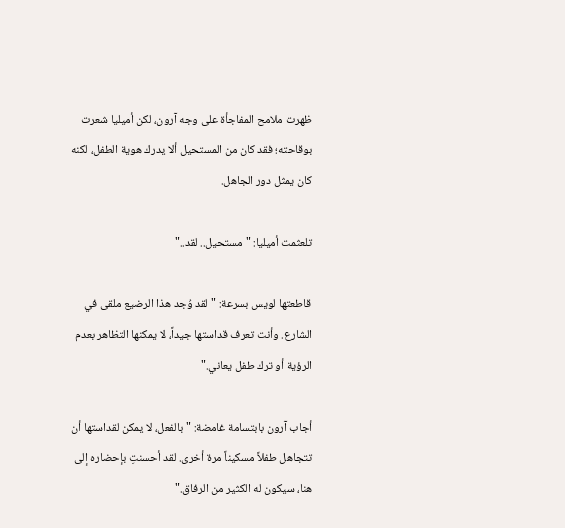ظهرت ملامح المفاجأة على وجه آرون، لكن أميليا شعرت بوقاحته؛ فقد كان من المستحيل ألا يدرك هوية الطفل، لكنه كان يمثل دور الجاهل.

تلعثمت أميليا: "مستحيل.. لقد.."

قاطعتها لويس بسرعة: "لقد وُجد هذا الرضيع ملقى في الشارع. وأنت تعرف قداستها جيداً، لا يمكنها التظاهر بعدم الرؤية أو ترك طفل يعاني."

أجاب آرون بابتسامة غامضة: "بالفعل، لا يمكن لقداستها أن تتجاهل طفلاً مسكيناً مرة أخرى. لقد أحسنتِ بإحضاره إلى هنا، سيكون له الكثير من الرفاق."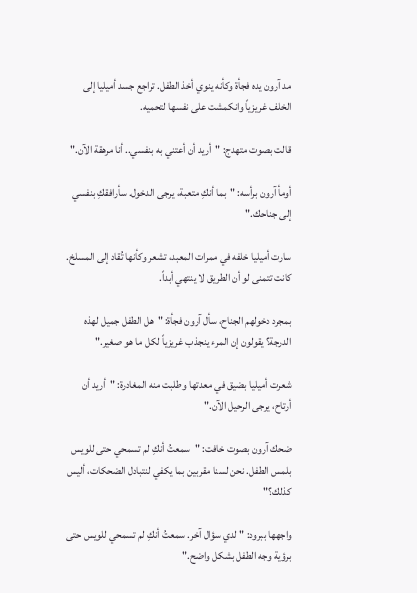مد آرون يده فجأة وكأنه ينوي أخذ الطفل. تراجع جسد أميليا إلى الخلف غريزياً وانكمشت على نفسها لتحميه.

قالت بصوت متهدج: "أريد أن أعتني به بنفسي.. أنا مرهقة الآن."

أومأ آرون برأسه: "بما أنكِ متعبة، يرجى الدخول. سأرافقكِ بنفسي إلى جناحك."

سارت أميليا خلفه في ممرات المعبد، تشعر وكأنها تُقاد إلى المسلخ. كانت تتمنى لو أن الطريق لا ينتهي أبداً.

بمجرد دخولهم الجناح، سأل آرون فجأة: "هل الطفل جميل لهذه الدرجة؟ يقولون إن المرء ينجذب غريزياً لكل ما هو صغير."

شعرت أميليا بضيق في معدتها وطلبت منه المغادرة: "أريد أن أرتاح، يرجى الرحيل الآن."

ضحك آرون بصوت خافت: "سمعتُ أنكِ لم تسمحي حتى للويس بلمس الطفل. نحن لسنا مقربين بما يكفي لنتبادل الضحكات، أليس كذلك؟"

واجهها ببرود: "لدي سؤال آخر. سمعتُ أنكِ لم تسمحي للويس حتى برؤية وجه الطفل بشكل واضح."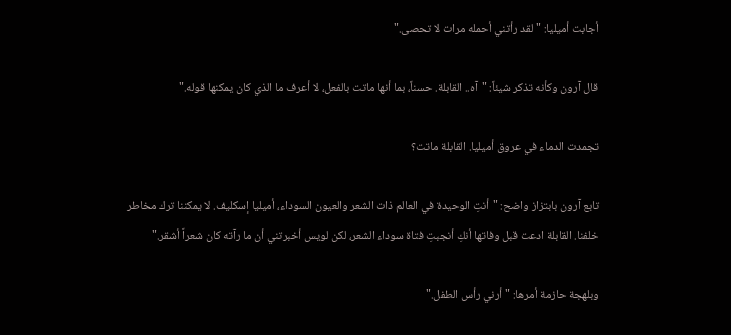أجابت أميليا: "لقد رأتني أحمله مرات لا تحصى."

قال آرون وكأنه تذكر شيئاً: "آه.. القابلة. حسناً، بما أنها ماتت بالفعل، لا أعرف ما الذي كان يمكنها قوله."

تجمدت الدماء في عروق أميليا. القابلة ماتت؟

تابع آرون بابتزاز واضح: "أنتِ الوحيدة في العالم ذات الشعر والعيون السوداء، أميليا إسكليف. لا يمكننا ترك مخاطر خلفنا. القابلة ادعت قبل وفاتها أنكِ أنجبتِ فتاة سوداء الشعر، لكن لويس أخبرتني أن ما رآته كان شعراً أشقر."

وبلهجة حازمة أمرها: "أرني رأس الطفل."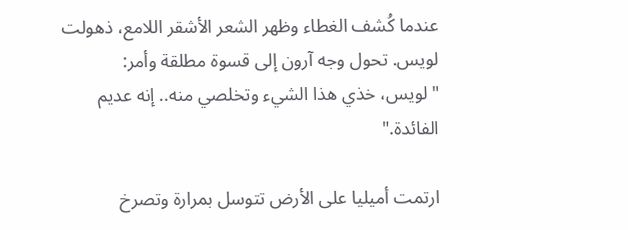عندما كُشف الغطاء وظهر الشعر الأشقر اللامع، ذهولت لويس. تحول وجه آرون إلى قسوة مطلقة وأمر: "لويس، خذي هذا الشيء وتخلصي منه.. إنه عديم الفائدة."

ارتمت أميليا على الأرض تتوسل بمرارة وتصرخ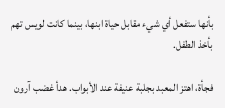بأنها ستفعل أي شيء مقابل حياة ابنها، بينما كانت لويس تهم بأخذ الطفل.

فجأة، اهتز المعبد بجلبة عنيفة عند الأبواب. هدأ غضب آرون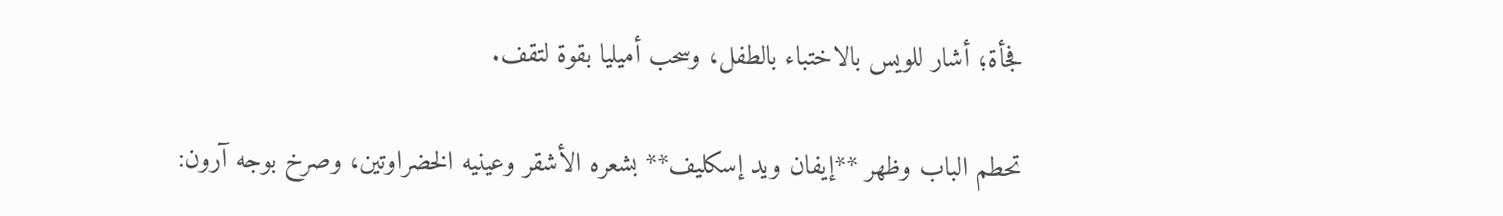فجأة؛ أشار للويس بالاختباء بالطفل، وسحب أميليا بقوة لتقف.

تحطم الباب وظهر **إيفان ويد إسكليف** بشعره الأشقر وعينيه الخضراوتين، وصرخ بوجه آرون: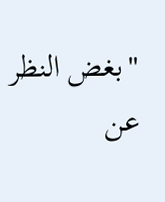"بغض النظر عن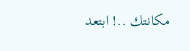مكانتك ..! ابتعد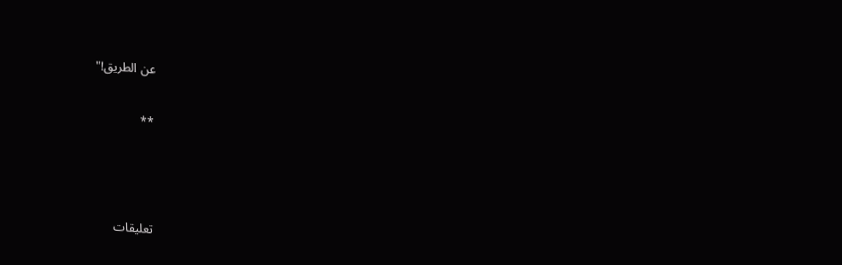عن الطريق!"

**



تعليقات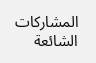المشاركات الشائعة